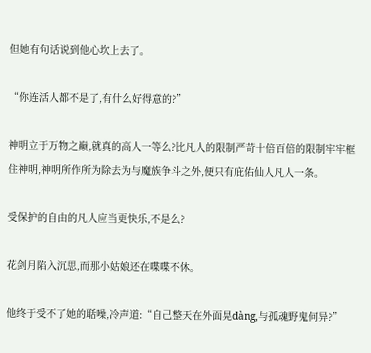但她有句话说到他心坎上去了。

“你连活人都不是了,有什么好得意的?”

神明立于万物之巅,就真的高人一等么?比凡人的限制严苛十倍百倍的限制牢牢框住神明,神明所作所为除去为与魔族争斗之外,便只有庇佑仙人凡人一条。

受保护的自由的凡人应当更快乐,不是么?

花剑月陷入沉思,而那小姑娘还在喋喋不休。

他终于受不了她的聒噪,冷声道:“自己整天在外面晃dàng,与孤魂野鬼何异?”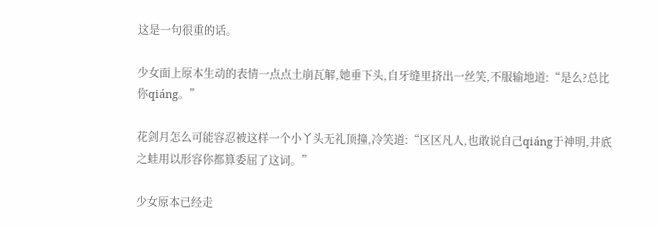这是一句很重的话。

少女面上原本生动的表情一点点土崩瓦解,她垂下头,自牙缝里挤出一丝笑,不服输地道:“是么?总比你qiáng。”

花剑月怎么可能容忍被这样一个小丫头无礼顶撞,冷笑道:“区区凡人,也敢说自己qiáng于神明,井底之蛙用以形容你都算委屈了这词。”

少女原本已经走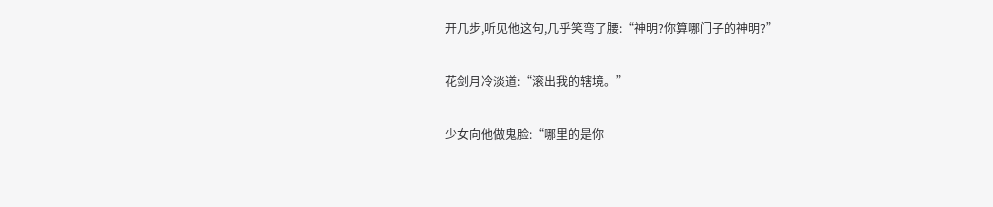开几步,听见他这句,几乎笑弯了腰:“神明?你算哪门子的神明?”

花剑月冷淡道:“滚出我的辖境。”

少女向他做鬼脸:“哪里的是你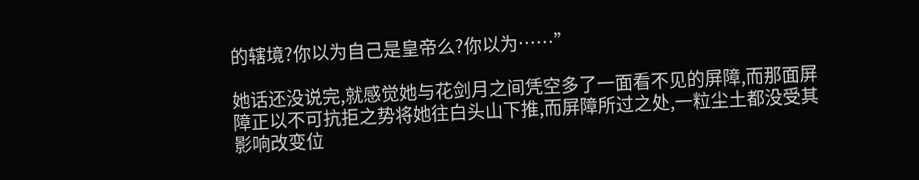的辖境?你以为自己是皇帝么?你以为……”

她话还没说完,就感觉她与花剑月之间凭空多了一面看不见的屏障,而那面屏障正以不可抗拒之势将她往白头山下推,而屏障所过之处,一粒尘土都没受其影响改变位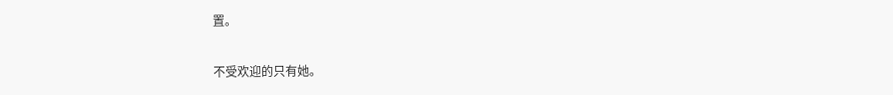置。

不受欢迎的只有她。